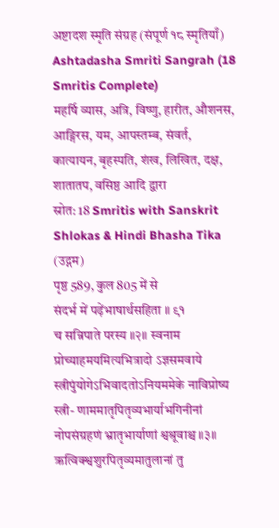अष्टादश स्मृति संग्रह (संपूर्ण १८ स्मृतियाँ)
Ashtadasha Smriti Sangrah (18 Smritis Complete)
महर्षि व्यास, अत्रि, विष्णु, हारीत, औशनस, आङ्गिरस, यम, आपस्तम्ब, संवर्त, कात्यायन, बृहस्पति, शंख, लिखित, दक्ष, शातातप, वसिष्ठ आदि द्वारा
स्रोत: 18 Smritis with Sanskrit Shlokas & Hindi Bhasha Tika (उद्गम)
पृष्ठ 589, कुल 805 में से
संदर्भ में पढ़ेंभाषार्थसहिता ॥ ९१
च सन्निपाते परस्य ॥२॥ स्वनाम प्रोच्याहमयमित्यभित्रादो ऽज्ञसमवाये स्त्रीपुंयोगेऽभिवादतोऽनियममेके नाविप्रोष्य स्त्री- णाममातृपितृव्यभार्याभगिनीनां नोपसंग्रहणं भ्रातृभार्याणां श्वश्रूवाश्च ॥३॥ ऋत्विक्श्वशुरपितृव्यमातुलानां तु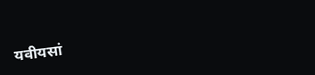यवीयसां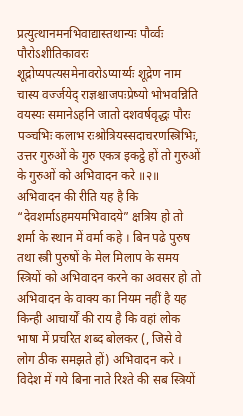प्रत्युत्थानमनभिवाद्यास्तथान्यः पौर्व्वः पौरोऽशीतिकावरः शूद्रोप्यपत्यसमेनावरोऽप्यार्य्यः शूद्रेण नाम चास्य वर्ज्जयेद् राज्ञश्चाजपःप्रेष्यो भोभवन्निति वयस्यः समानेऽहनि जातो दशवर्षवृद्धः पौरः पञ्चभिः कलाभ रःश्रोत्रियस्सदाचरणस्त्रिभिः,
उत्तर गुरुओं के गुरु एकत्र इकट्ठे हों तो गुरुओं के गुरुओं को अभिवादन करे ॥२॥
अभिवादन की रीति यह है कि “देवशर्माऽहमयमभिवादये” क्षत्रिय हो तो शर्मा के स्थान में वर्मा कहे । बिन पढे पुरुष तथा स्त्री पुरुषों के मेल मिलाप के समय स्त्रियों को अभिवादन करने का अवसर हो तो अभिवादन के वाक्य का नियम नहीं है यह किन्ही आचार्यों की राय है कि वहां लोक भाषा में प्रचरित शब्द बोलकर (, जिसे वे लोग ठीक समझते हों) अभिवादन करे ।
विदेश में गये बिना नाते रिश्ते की सब स्त्रियों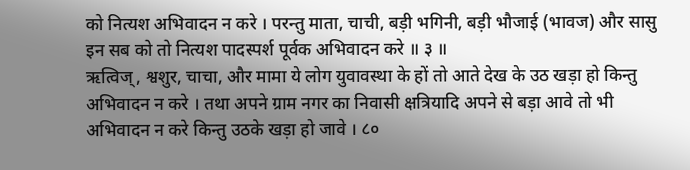को नित्यश अभिवादन न करे । परन्तु माता, चाची, बड़ी भगिनी, बड़ी भौजाई (भावज) और सासु इन सब को तो नित्यश पादस्पर्श पूर्वक अभिवादन करे ॥ ३ ॥
ऋत्विज्, श्वशुर, चाचा, और मामा ये लोग युवावस्था के हों तो आते देख के उठ खड़ा हो किन्तु अभिवादन न करे । तथा अपने ग्राम नगर का निवासी क्षत्रियादि अपने से बड़ा आवे तो भी अभिवादन न करे किन्तु उठके खड़ा हो जावे । ८०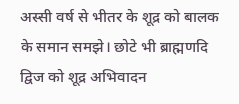अस्सी वर्ष से भीतर के शूद्र को बालक के समान समझे। छोटे भी ब्राह्मणदि द्विज को शूद्र अभिवादन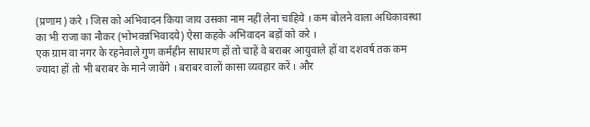(प्रणाम) करे । जिस को अभिवादन किया जाय उसका नाम नहीं लेना चाहिये । कम बोलने वाला अधिकावस्था का भी राजा का नौकर (भोभवन्नभिवादये) ऐसा कहके अभिवादन बड़ों को करे ।
एक ग्राम वा नगर के रहनेवाले गुण कर्महीन साधारण हों तो चाहें वे बराबर आयुवाले हों वा दशवर्ष तक कम ज्यादा हों तो भी बराबर के माने जावेंगे । बराबर वालों कासा व्यवहार करें । और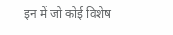इन में जो कोई विशेष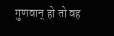गुणवान् हो तो वह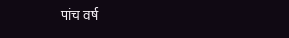पांच वर्ष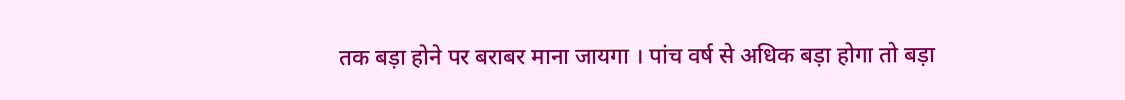तक बड़ा होने पर बराबर माना जायगा । पांच वर्ष से अधिक बड़ा होगा तो बड़ा